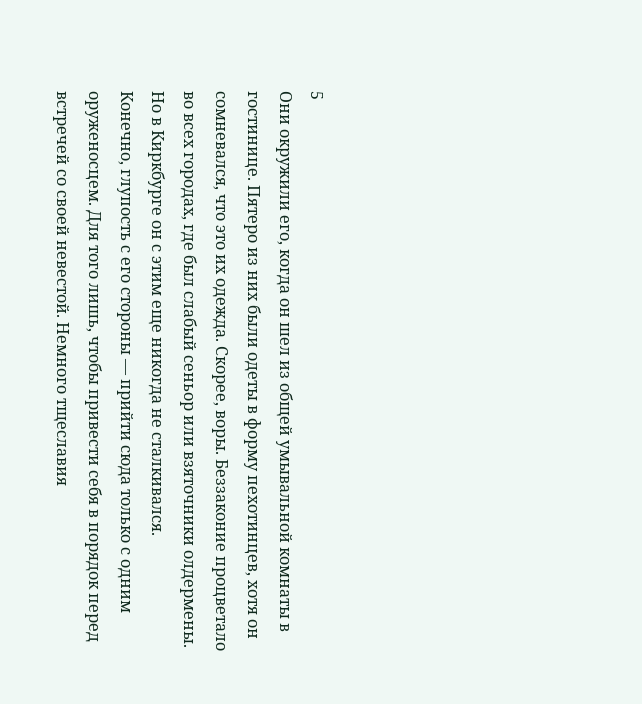5
Они окружили его, когда он шел из общей умывальной комнаты в гостинице. Пятеро из них были одеты в форму пехотинцев, хотя он сомневался, что это их одежда. Скорее, воры. Беззаконие процветало во всех городах, где был слабый сеньор или взяточники олдермены. Но в Киркбурге он с этим еще никогда не сталкивался.
Конечно, глупость с его стороны — прийти сюда только с одним оруженосцем. Для того лишь, чтобы привести себя в порядок перед встречей со своей невестой. Немного тщеславия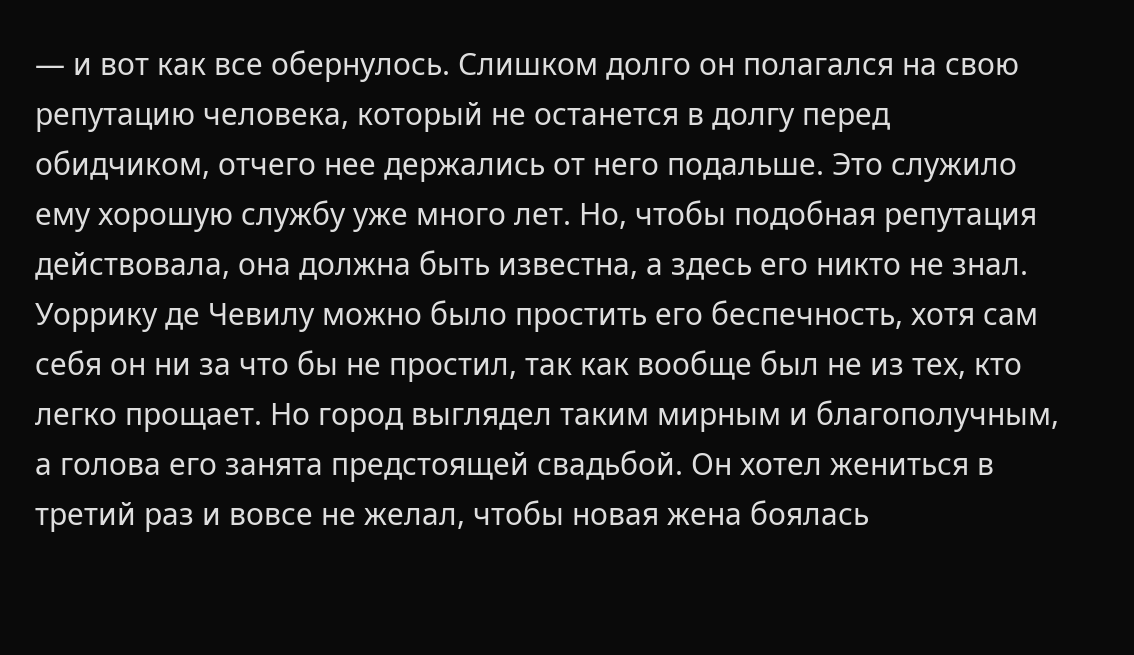— и вот как все обернулось. Слишком долго он полагался на свою репутацию человека, который не останется в долгу перед обидчиком, отчего нее держались от него подальше. Это служило ему хорошую службу уже много лет. Но, чтобы подобная репутация действовала, она должна быть известна, а здесь его никто не знал.
Уоррику де Чевилу можно было простить его беспечность, хотя сам себя он ни за что бы не простил, так как вообще был не из тех, кто легко прощает. Но город выглядел таким мирным и благополучным, а голова его занята предстоящей свадьбой. Он хотел жениться в третий раз и вовсе не желал, чтобы новая жена боялась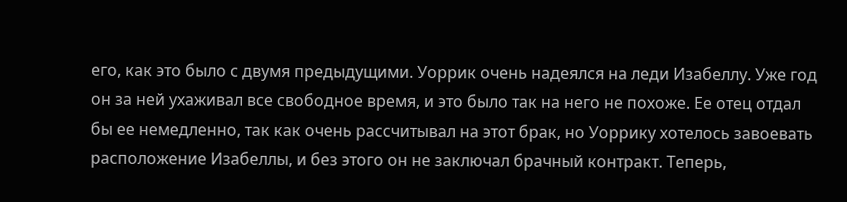его, как это было с двумя предыдущими. Уоррик очень надеялся на леди Изабеллу. Уже год он за ней ухаживал все свободное время, и это было так на него не похоже. Ее отец отдал бы ее немедленно, так как очень рассчитывал на этот брак, но Уоррику хотелось завоевать расположение Изабеллы, и без этого он не заключал брачный контракт. Теперь,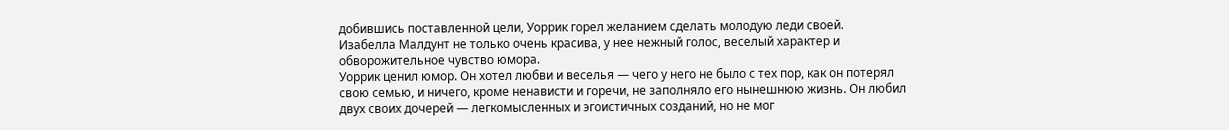добившись поставленной цели, Уоррик горел желанием сделать молодую леди своей.
Изабелла Малдунт не только очень красива, у нее нежный голос, веселый характер и обворожительное чувство юмора.
Уоррик ценил юмор. Он хотел любви и веселья — чего у него не было с тех пор, как он потерял свою семью, и ничего, кроме ненависти и горечи, не заполняло его нынешнюю жизнь. Он любил двух своих дочерей — легкомысленных и эгоистичных созданий, но не мог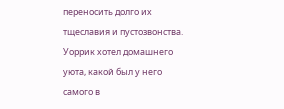переносить долго их тщеславия и пустозвонства. Уоррик хотел домашнего уюта, какой был у него самого в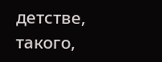детстве, такого,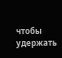чтобы удержать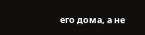его дома, а не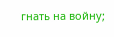гнать на войну;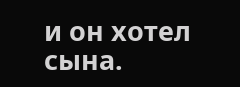и он хотел сына.